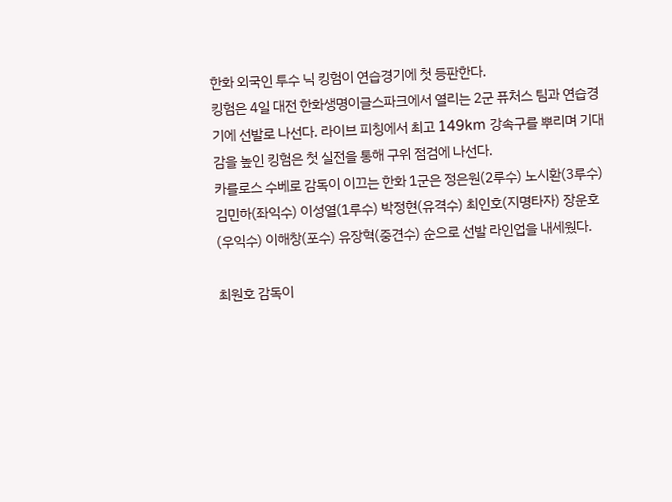한화 외국인 투수 닉 킹험이 연습경기에 첫 등판한다.
킹험은 4일 대전 한화생명이글스파크에서 열리는 2군 퓨처스 팀과 연습경기에 선발로 나선다. 라이브 피칭에서 최고 149km 강속구를 뿌리며 기대감을 높인 킹험은 첫 실전을 통해 구위 점검에 나선다.
카를로스 수베로 감독이 이끄는 한화 1군은 정은원(2루수) 노시환(3루수) 김민하(좌익수) 이성열(1루수) 박정현(유격수) 최인호(지명타자) 장운호(우익수) 이해창(포수) 유장혁(중견수) 순으로 선발 라인업을 내세웠다.

최원호 감독이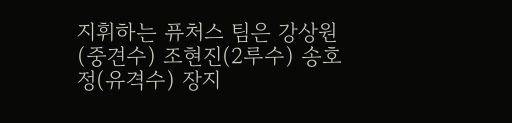지휘하는 퓨처스 팀은 강상원(중견수) 조현진(2루수) 송호정(유격수) 장지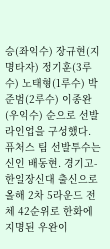승(좌익수) 장규현(지명타자) 정기훈(3루수) 노태형(1루수) 박준범(2루수) 이종완(우익수) 순으로 선발 라인업을 구성했다.
퓨처스 팀 선발투수는 신인 배동현. 경기고-한일장신대 출신으로 올해 2차 5라운드 전체 42순위로 한화에 지명된 우완이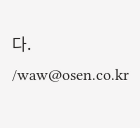다. /waw@osen.co.kr